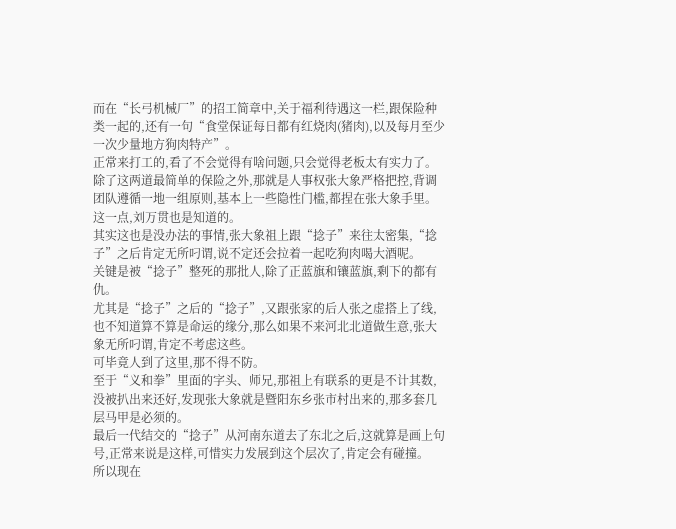而在“长弓机械厂”的招工简章中,关于福利待遇这一栏,跟保险种类一起的,还有一句“食堂保证每日都有红烧肉(猪肉),以及每月至少一次少量地方狗肉特产”。
正常来打工的,看了不会觉得有啥问题,只会觉得老板太有实力了。
除了这两道最简单的保险之外,那就是人事权张大象严格把控,背调团队遵循一地一组原则,基本上一些隐性门槛,都捏在张大象手里。
这一点,刘万贯也是知道的。
其实这也是没办法的事情,张大象祖上跟“捻子”来往太密集,“捻子”之后肯定无所叼谓,说不定还会拉着一起吃狗肉喝大酒呢。
关键是被“捻子”整死的那批人,除了正蓝旗和镶蓝旗,剩下的都有仇。
尤其是“捻子”之后的“捻子”,又跟张家的后人张之虚搭上了线,也不知道算不算是命运的缘分,那么如果不来河北北道做生意,张大象无所叼谓,肯定不考虑这些。
可毕竟人到了这里,那不得不防。
至于“义和拳”里面的字头、师兄,那祖上有联系的更是不计其数,没被扒出来还好,发现张大象就是暨阳东乡张市村出来的,那多套几层马甲是必须的。
最后一代结交的“捻子”从河南东道去了东北之后,这就算是画上句号,正常来说是这样,可惜实力发展到这个层次了,肯定会有碰撞。
所以现在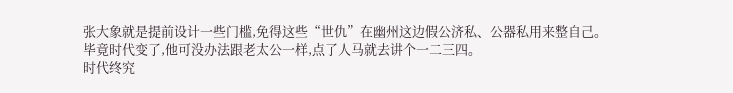张大象就是提前设计一些门槛,免得这些“世仇”在幽州这边假公济私、公器私用来整自己。
毕竟时代变了,他可没办法跟老太公一样,点了人马就去讲个一二三四。
时代终究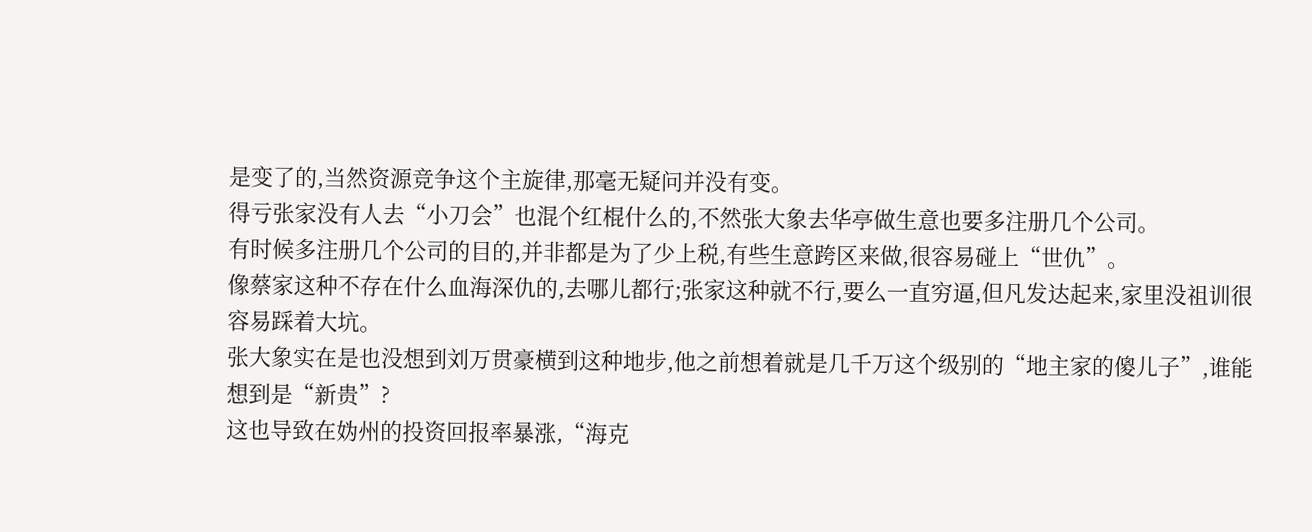是变了的,当然资源竞争这个主旋律,那毫无疑问并没有变。
得亏张家没有人去“小刀会”也混个红棍什么的,不然张大象去华亭做生意也要多注册几个公司。
有时候多注册几个公司的目的,并非都是为了少上税,有些生意跨区来做,很容易碰上“世仇”。
像蔡家这种不存在什么血海深仇的,去哪儿都行;张家这种就不行,要么一直穷逼,但凡发达起来,家里没祖训很容易踩着大坑。
张大象实在是也没想到刘万贯豪横到这种地步,他之前想着就是几千万这个级别的“地主家的傻儿子”,谁能想到是“新贵”?
这也导致在妫州的投资回报率暴涨,“海克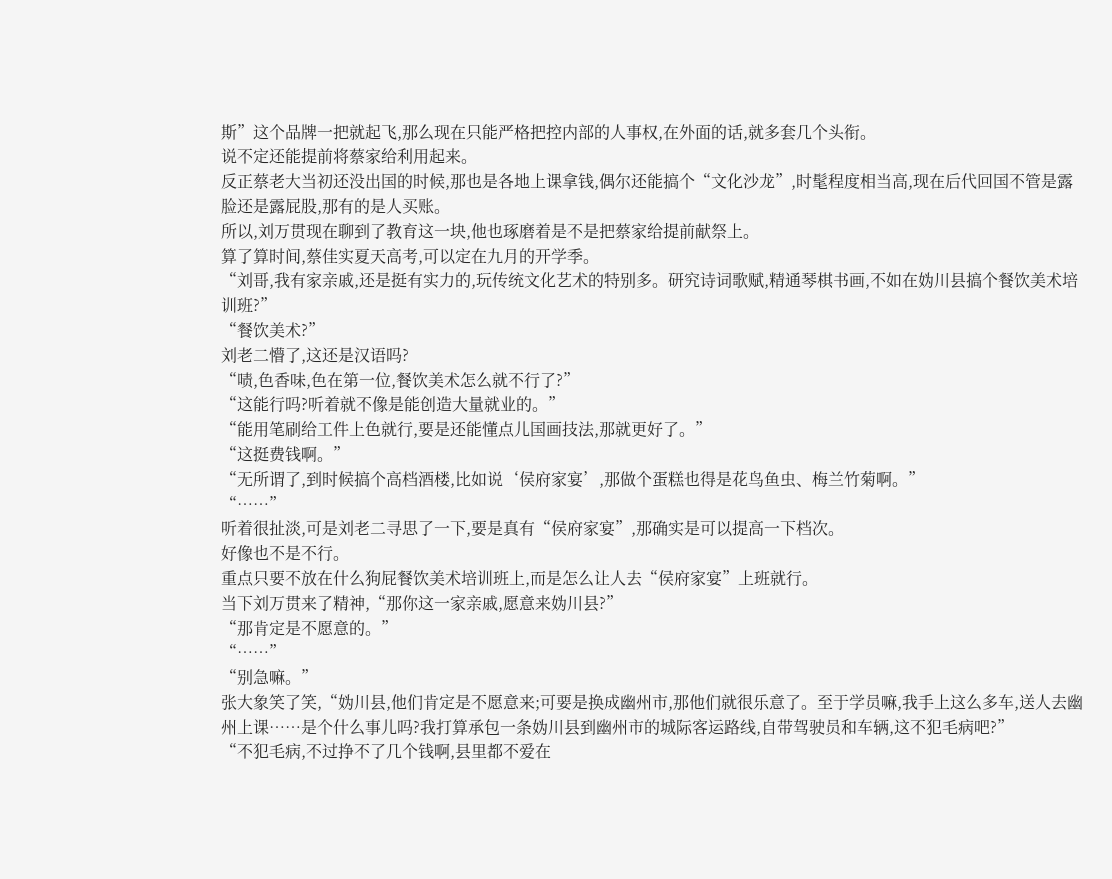斯”这个品牌一把就起飞,那么现在只能严格把控内部的人事权,在外面的话,就多套几个头衔。
说不定还能提前将蔡家给利用起来。
反正蔡老大当初还没出国的时候,那也是各地上课拿钱,偶尔还能搞个“文化沙龙”,时髦程度相当高,现在后代回国不管是露脸还是露屁股,那有的是人买账。
所以,刘万贯现在聊到了教育这一块,他也琢磨着是不是把蔡家给提前献祭上。
算了算时间,蔡佳实夏天高考,可以定在九月的开学季。
“刘哥,我有家亲戚,还是挺有实力的,玩传统文化艺术的特别多。研究诗词歌赋,精通琴棋书画,不如在妫川县搞个餐饮美术培训班?”
“餐饮美术?”
刘老二懵了,这还是汉语吗?
“啧,色香味,色在第一位,餐饮美术怎么就不行了?”
“这能行吗?听着就不像是能创造大量就业的。”
“能用笔刷给工件上色就行,要是还能懂点儿国画技法,那就更好了。”
“这挺费钱啊。”
“无所谓了,到时候搞个高档酒楼,比如说‘侯府家宴’,那做个蛋糕也得是花鸟鱼虫、梅兰竹菊啊。”
“……”
听着很扯淡,可是刘老二寻思了一下,要是真有“侯府家宴”,那确实是可以提高一下档次。
好像也不是不行。
重点只要不放在什么狗屁餐饮美术培训班上,而是怎么让人去“侯府家宴”上班就行。
当下刘万贯来了精神,“那你这一家亲戚,愿意来妫川县?”
“那肯定是不愿意的。”
“……”
“别急嘛。”
张大象笑了笑,“妫川县,他们肯定是不愿意来;可要是换成幽州市,那他们就很乐意了。至于学员嘛,我手上这么多车,送人去幽州上课……是个什么事儿吗?我打算承包一条妫川县到幽州市的城际客运路线,自带驾驶员和车辆,这不犯毛病吧?”
“不犯毛病,不过挣不了几个钱啊,县里都不爱在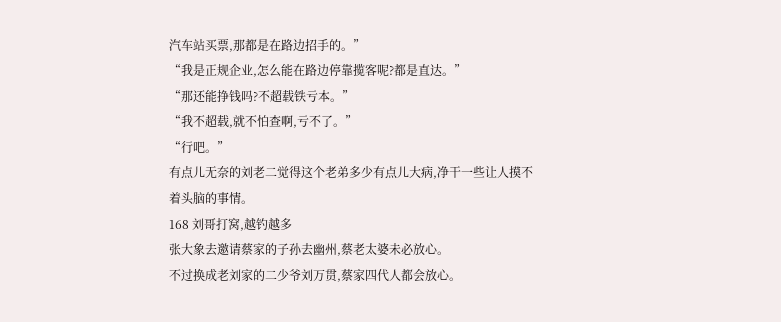汽车站买票,那都是在路边招手的。”
“我是正规企业,怎么能在路边停靠揽客呢?都是直达。”
“那还能挣钱吗?不超载铁亏本。”
“我不超载,就不怕查啊,亏不了。”
“行吧。”
有点儿无奈的刘老二觉得这个老弟多少有点儿大病,净干一些让人摸不着头脑的事情。
168 刘哥打窝,越钓越多
张大象去邀请蔡家的子孙去幽州,蔡老太婆未必放心。
不过换成老刘家的二少爷刘万贯,蔡家四代人都会放心。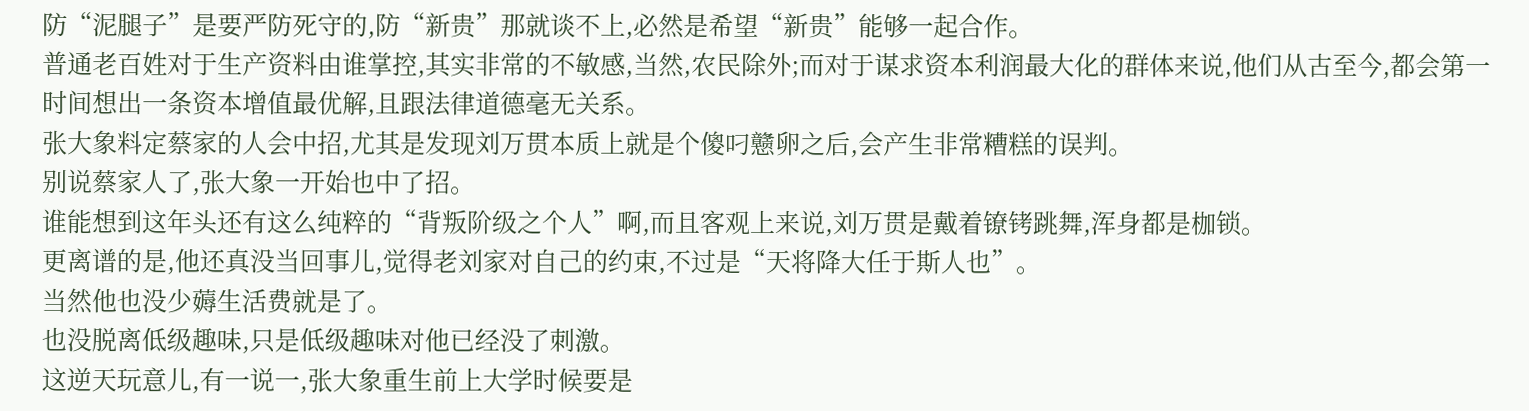防“泥腿子”是要严防死守的,防“新贵”那就谈不上,必然是希望“新贵”能够一起合作。
普通老百姓对于生产资料由谁掌控,其实非常的不敏感,当然,农民除外;而对于谋求资本利润最大化的群体来说,他们从古至今,都会第一时间想出一条资本增值最优解,且跟法律道德毫无关系。
张大象料定蔡家的人会中招,尤其是发现刘万贯本质上就是个傻叼戆卵之后,会产生非常糟糕的误判。
别说蔡家人了,张大象一开始也中了招。
谁能想到这年头还有这么纯粹的“背叛阶级之个人”啊,而且客观上来说,刘万贯是戴着镣铐跳舞,浑身都是枷锁。
更离谱的是,他还真没当回事儿,觉得老刘家对自己的约束,不过是“天将降大任于斯人也”。
当然他也没少薅生活费就是了。
也没脱离低级趣味,只是低级趣味对他已经没了刺激。
这逆天玩意儿,有一说一,张大象重生前上大学时候要是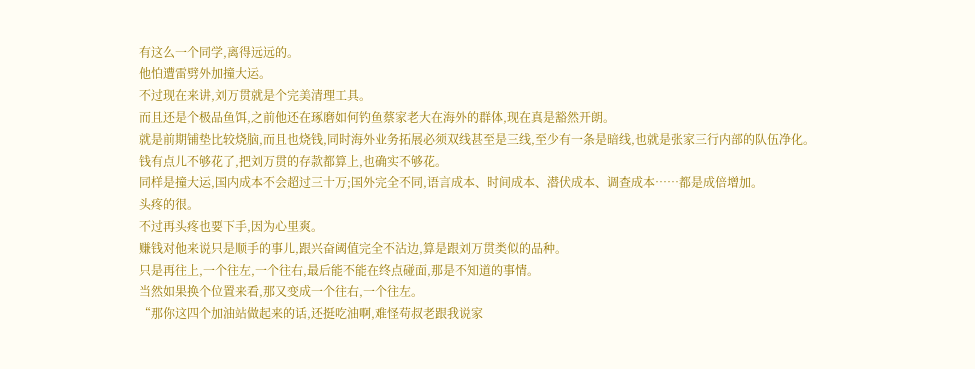有这么一个同学,离得远远的。
他怕遭雷劈外加撞大运。
不过现在来讲,刘万贯就是个完美清理工具。
而且还是个极品鱼饵,之前他还在琢磨如何钓鱼蔡家老大在海外的群体,现在真是豁然开朗。
就是前期铺垫比较烧脑,而且也烧钱,同时海外业务拓展必须双线甚至是三线,至少有一条是暗线,也就是张家三行内部的队伍净化。
钱有点儿不够花了,把刘万贯的存款都算上,也确实不够花。
同样是撞大运,国内成本不会超过三十万;国外完全不同,语言成本、时间成本、潜伏成本、调查成本……都是成倍增加。
头疼的很。
不过再头疼也要下手,因为心里爽。
赚钱对他来说只是顺手的事儿,跟兴奋阈值完全不沾边,算是跟刘万贯类似的品种。
只是再往上,一个往左,一个往右,最后能不能在终点碰面,那是不知道的事情。
当然如果换个位置来看,那又变成一个往右,一个往左。
“那你这四个加油站做起来的话,还挺吃油啊,难怪苟叔老跟我说家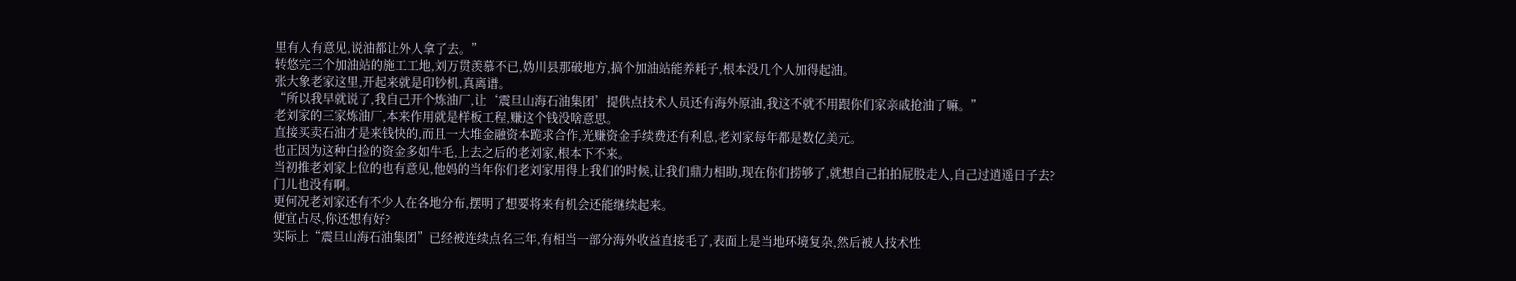里有人有意见,说油都让外人拿了去。”
转悠完三个加油站的施工工地,刘万贯羡慕不已,妫川县那破地方,搞个加油站能养耗子,根本没几个人加得起油。
张大象老家这里,开起来就是印钞机,真离谱。
“所以我早就说了,我自己开个炼油厂,让‘震旦山海石油集团’提供点技术人员还有海外原油,我这不就不用跟你们家亲戚抢油了嘛。”
老刘家的三家炼油厂,本来作用就是样板工程,赚这个钱没啥意思。
直接买卖石油才是来钱快的,而且一大堆金融资本跪求合作,光赚资金手续费还有利息,老刘家每年都是数亿美元。
也正因为这种白捡的资金多如牛毛,上去之后的老刘家,根本下不来。
当初推老刘家上位的也有意见,他妈的当年你们老刘家用得上我们的时候,让我们鼎力相助,现在你们捞够了,就想自己拍拍屁股走人,自己过逍遥日子去?
门儿也没有啊。
更何况老刘家还有不少人在各地分布,摆明了想要将来有机会还能继续起来。
便宜占尽,你还想有好?
实际上“震旦山海石油集团”已经被连续点名三年,有相当一部分海外收益直接毛了,表面上是当地环境复杂,然后被人技术性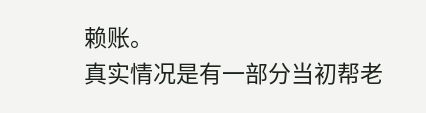赖账。
真实情况是有一部分当初帮老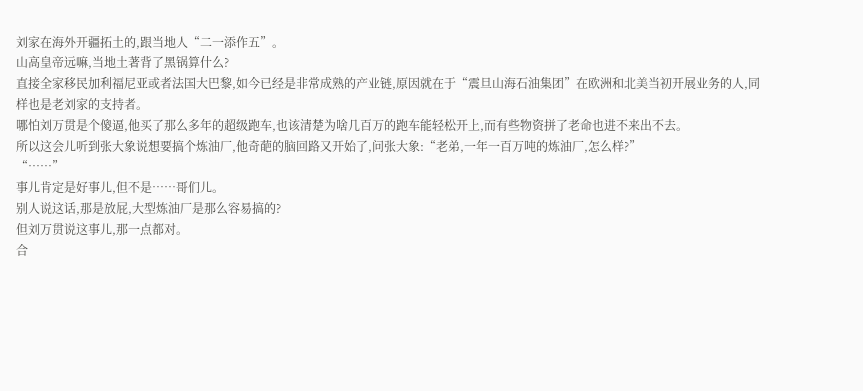刘家在海外开疆拓土的,跟当地人“二一添作五”。
山高皇帝远嘛,当地土著背了黑锅算什么?
直接全家移民加利福尼亚或者法国大巴黎,如今已经是非常成熟的产业链,原因就在于“震旦山海石油集团”在欧洲和北美当初开展业务的人,同样也是老刘家的支持者。
哪怕刘万贯是个傻逼,他买了那么多年的超级跑车,也该清楚为啥几百万的跑车能轻松开上,而有些物资拼了老命也进不来出不去。
所以这会儿听到张大象说想要搞个炼油厂,他奇葩的脑回路又开始了,问张大象:“老弟,一年一百万吨的炼油厂,怎么样?”
“……”
事儿肯定是好事儿,但不是……哥们儿。
别人说这话,那是放屁,大型炼油厂是那么容易搞的?
但刘万贯说这事儿,那一点都对。
合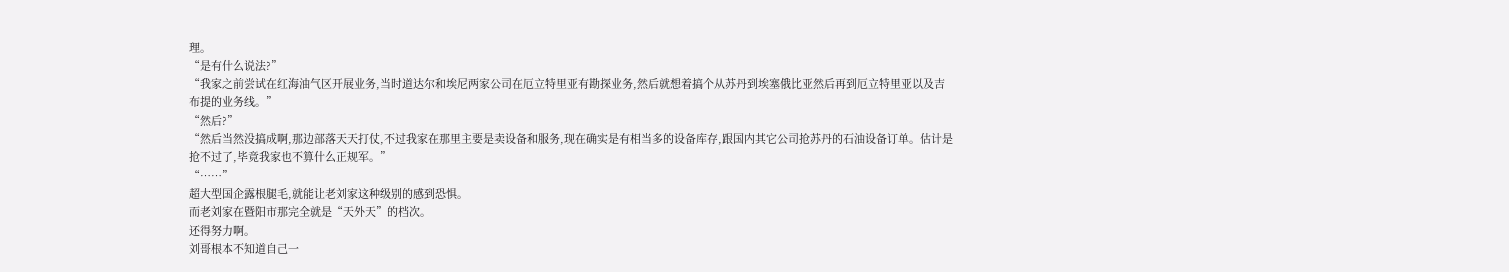理。
“是有什么说法?”
“我家之前尝试在红海油气区开展业务,当时道达尔和埃尼两家公司在厄立特里亚有勘探业务,然后就想着搞个从苏丹到埃塞俄比亚然后再到厄立特里亚以及吉布提的业务线。”
“然后?”
“然后当然没搞成啊,那边部落天天打仗,不过我家在那里主要是卖设备和服务,现在确实是有相当多的设备库存,跟国内其它公司抢苏丹的石油设备订单。估计是抢不过了,毕竟我家也不算什么正规军。”
“……”
超大型国企露根腿毛,就能让老刘家这种级别的感到恐惧。
而老刘家在暨阳市那完全就是“天外天”的档次。
还得努力啊。
刘哥根本不知道自己一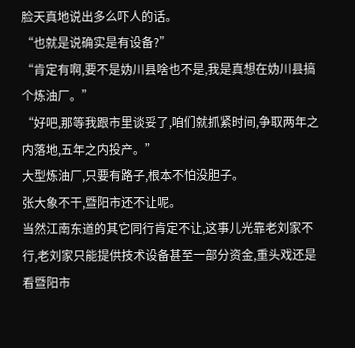脸天真地说出多么吓人的话。
“也就是说确实是有设备?”
“肯定有啊,要不是妫川县啥也不是,我是真想在妫川县搞个炼油厂。”
“好吧,那等我跟市里谈妥了,咱们就抓紧时间,争取两年之内落地,五年之内投产。”
大型炼油厂,只要有路子,根本不怕没胆子。
张大象不干,暨阳市还不让呢。
当然江南东道的其它同行肯定不让,这事儿光靠老刘家不行,老刘家只能提供技术设备甚至一部分资金,重头戏还是看暨阳市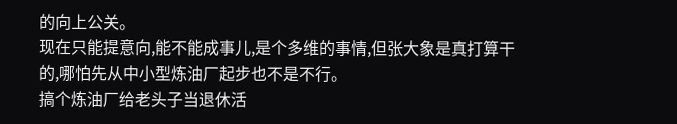的向上公关。
现在只能提意向,能不能成事儿,是个多维的事情,但张大象是真打算干的,哪怕先从中小型炼油厂起步也不是不行。
搞个炼油厂给老头子当退休活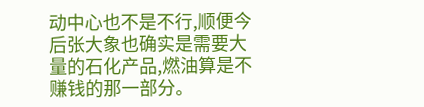动中心也不是不行,顺便今后张大象也确实是需要大量的石化产品,燃油算是不赚钱的那一部分。